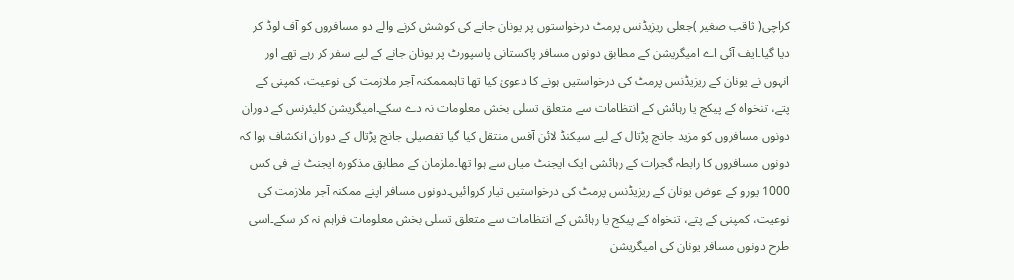کراچی( ثاقب صغیر )جعلی ریزیڈنس پرمٹ درخواستوں پر یونان جانے کی کوشش کرنے والے دو مسافروں کو آف لوڈ کر دیا گیا۔ایف آئی اے امیگریشن کے مطابق دونوں مسافر پاکستانی پاسپورٹ پر یونان جانے کے لیے سفر کر رہے تھے اور انہوں نے یونان کے ریزیڈنس پرمٹ کی درخواستیں ہونے کا دعویٰ کیا تھا تاہمممکنہ آجر ملازمت کی نوعیت، کمپنی کے پتے، تنخواہ کے پیکج یا رہائش کے انتظامات سے متعلق تسلی بخش معلومات نہ دے سکے۔امیگریشن کلیئرنس کے دوران دونوں مسافروں کو مزید جانچ پڑتال کے لیے سیکنڈ لائن آفس منتقل کیا گیا تفصیلی جانچ پڑتال کے دوران انکشاف ہوا کہ دونوں مسافروں کا رابطہ گجرات کے رہائشی ایک ایجنٹ میاں سے ہوا تھا۔ملزمان کے مطابق مذکورہ ایجنٹ نے فی کس 1000 یورو کے عوض یونان کے ریزیڈنس پرمٹ کی درخواستیں تیار کروائیں۔دونوں مسافر اپنے ممکنہ آجر ملازمت کی نوعیت، کمپنی کے پتے، تنخواہ کے پیکج یا رہائش کے انتظامات سے متعلق تسلی بخش معلومات فراہم نہ کر سکے۔اسی طرح دونوں مسافر یونان کی امیگریشن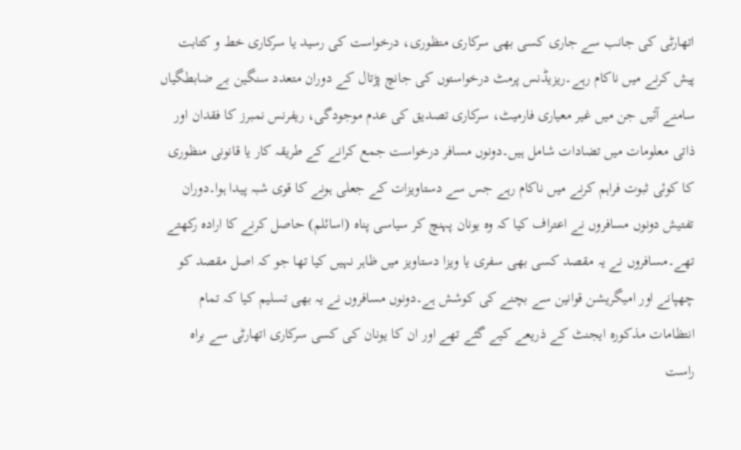اتھارٹی کی جانب سے جاری کسی بھی سرکاری منظوری، درخواست کی رسید یا سرکاری خط و کتابت پیش کرنے میں ناکام رہے۔ریزیڈنس پرمٹ درخواستوں کی جانچ پڑتال کے دوران متعدد سنگین بے ضابطگیاں سامنے آئیں جن میں غیر معیاری فارمیٹ، سرکاری تصدیق کی عدم موجودگی، ریفرنس نمبرز کا فقدان اور ذاتی معلومات میں تضادات شامل ہیں۔دونوں مسافر درخواست جمع کرانے کے طریقہ کار یا قانونی منظوری کا کوئی ثبوت فراہم کرنے میں ناکام رہے جس سے دستاویزات کے جعلی ہونے کا قوی شبہ پیدا ہوا۔دوران تفتیش دونوں مسافروں نے اعتراف کیا کہ وہ یونان پہنچ کر سیاسی پناہ (اسائلم) حاصل کرنے کا ارادہ رکھتے تھے۔مسافروں نے یہ مقصد کسی بھی سفری یا ویزا دستاویز میں ظاہر نہیں کیا تھا جو کہ اصل مقصد کو چھپانے اور امیگریشن قوانین سے بچنے کی کوشش ہے۔دونوں مسافروں نے یہ بھی تسلیم کیا کہ تمام انتظامات مذکورہ ایجنٹ کے ذریعے کیے گئے تھے اور ان کا یونان کی کسی سرکاری اتھارٹی سے براہ راست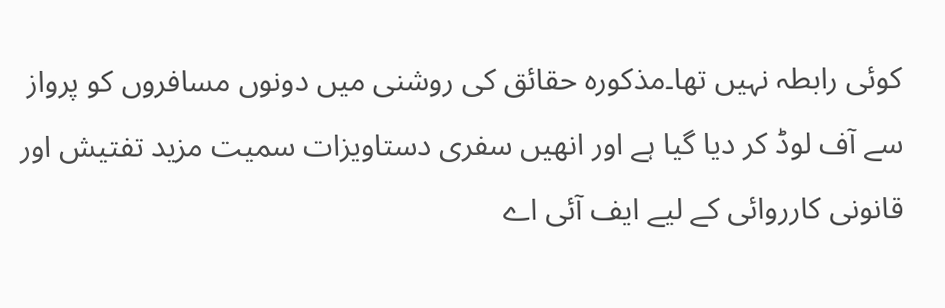کوئی رابطہ نہیں تھا۔مذکورہ حقائق کی روشنی میں دونوں مسافروں کو پرواز سے آف لوڈ کر دیا گیا ہے اور انھیں سفری دستاویزات سمیت مزید تفتیش اور قانونی کارروائی کے لیے ایف آئی اے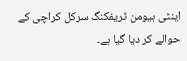اینٹی ہیومن ٹریفکنگ سرکل کراچی کے حوالے کر دیا گیا ہے۔